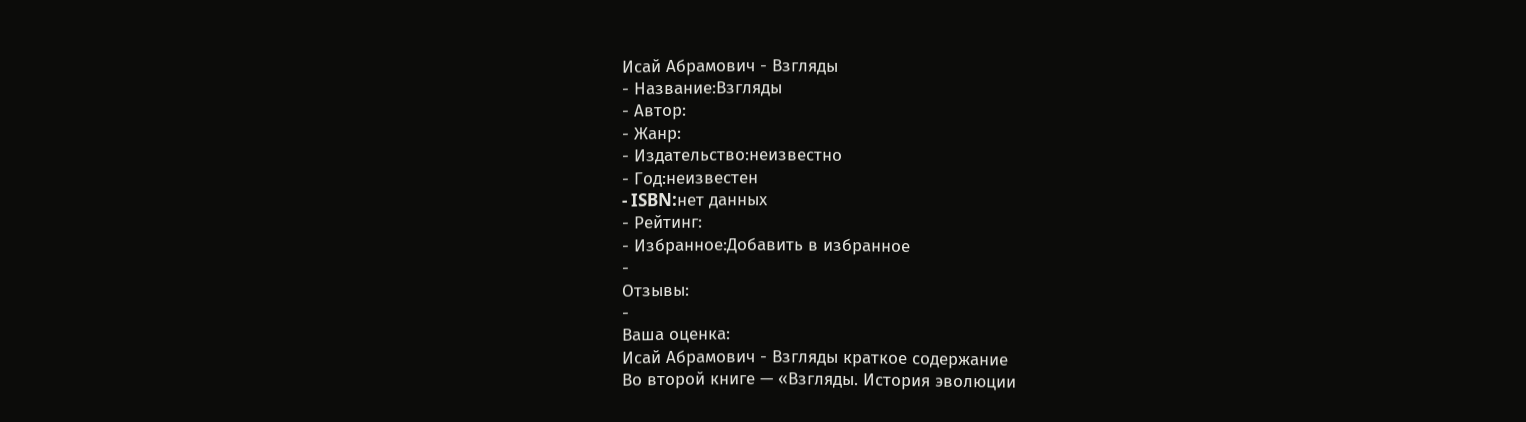Исай Абрамович - Взгляды
- Название:Взгляды
- Автор:
- Жанр:
- Издательство:неизвестно
- Год:неизвестен
- ISBN:нет данных
- Рейтинг:
- Избранное:Добавить в избранное
-
Отзывы:
-
Ваша оценка:
Исай Абрамович - Взгляды краткое содержание
Во второй книге — «Взгляды. История эволюции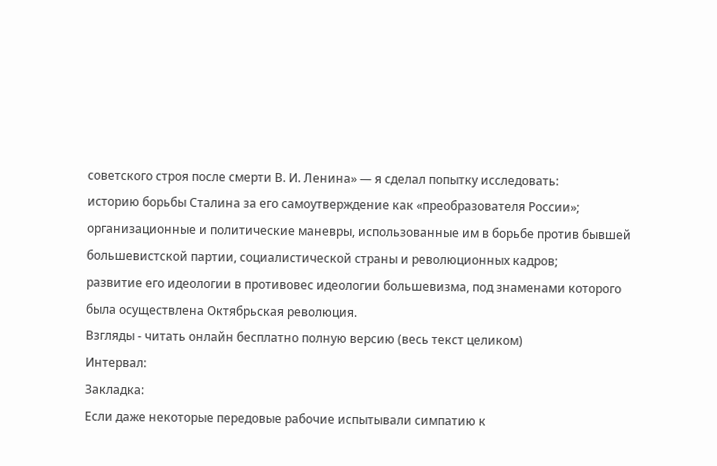советского строя после смерти В. И. Ленина» — я сделал попытку исследовать:
историю борьбы Сталина за его самоутверждение как «преобразователя России»;
организационные и политические маневры, использованные им в борьбе против бывшей большевистской партии, социалистической страны и революционных кадров;
развитие его идеологии в противовес идеологии большевизма, под знаменами которого была осуществлена Октябрьская революция.
Взгляды - читать онлайн бесплатно полную версию (весь текст целиком)
Интервал:
Закладка:
Если даже некоторые передовые рабочие испытывали симпатию к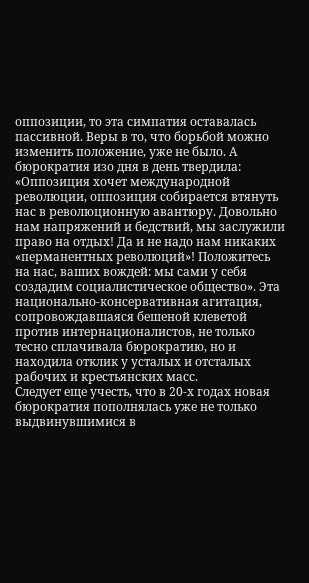оппозиции, то эта симпатия оставалась пассивной. Веры в то, что борьбой можно изменить положение, уже не было. А бюрократия изо дня в день твердила: «Оппозиция хочет международной революции, оппозиция собирается втянуть нас в революционную авантюру. Довольно нам напряжений и бедствий, мы заслужили право на отдых! Да и не надо нам никаких «перманентных революций»! Положитесь на нас, ваших вождей: мы сами у себя создадим социалистическое общество». Эта национально-консервативная агитация, сопровождавшаяся бешеной клеветой против интернационалистов, не только тесно сплачивала бюрократию, но и находила отклик у усталых и отсталых рабочих и крестьянских масс.
Следует еще учесть, что в 20-х годах новая бюрократия пополнялась уже не только выдвинувшимися в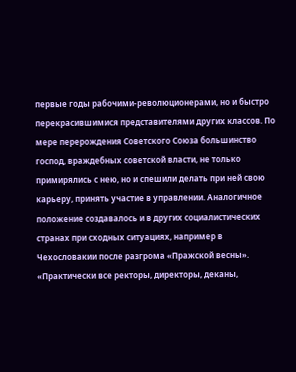первые годы рабочими-революционерами, но и быстро перекрасившимися представителями других классов. По мере перерождения Советского Союза большинство господ, враждебных советской власти, не только примирялись с нею, но и спешили делать при ней свою карьеру, принять участие в управлении. Аналогичное положение создавалось и в других социалистических странах при сходных ситуациях, например в Чехословакии после разгрома «Пражской весны».
«Практически все ректоры, директоры, деканы,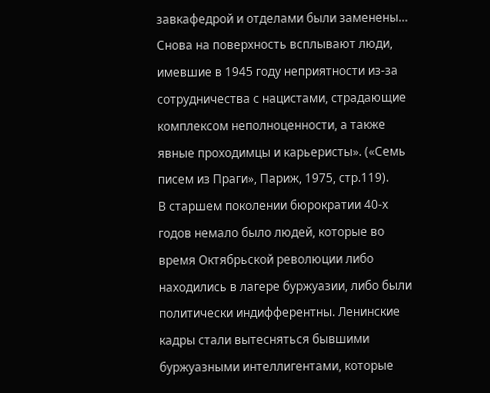завкафедрой и отделами были заменены… Снова на поверхность всплывают люди, имевшие в 1945 году неприятности из-за сотрудничества с нацистами, страдающие комплексом неполноценности, а также явные проходимцы и карьеристы». («Семь писем из Праги», Париж, 1975, стр.119).
В старшем поколении бюрократии 40-х годов немало было людей, которые во время Октябрьской революции либо находились в лагере буржуазии, либо были политически индифферентны. Ленинские кадры стали вытесняться бывшими буржуазными интеллигентами, которые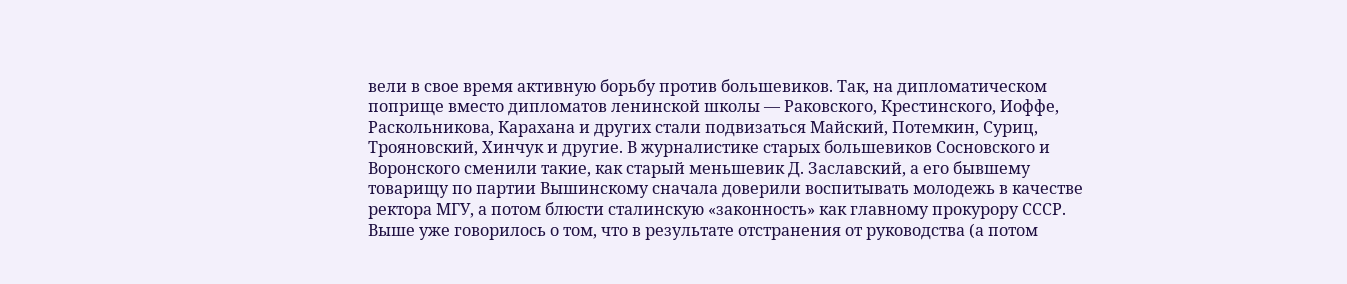вели в свое время активную борьбу против большевиков. Так, на дипломатическом поприще вместо дипломатов ленинской школы — Раковского, Крестинского, Иоффе, Раскольникова, Карахана и других стали подвизаться Майский, Потемкин, Суриц, Трояновский, Хинчук и другие. В журналистике старых большевиков Сосновского и Воронского сменили такие, как старый меньшевик Д. Заславский, а его бывшему товарищу по партии Вышинскому сначала доверили воспитывать молодежь в качестве ректора МГУ, а потом блюсти сталинскую «законность» как главному прокурору СССР.
Выше уже говорилось о том, что в результате отстранения от руководства (а потом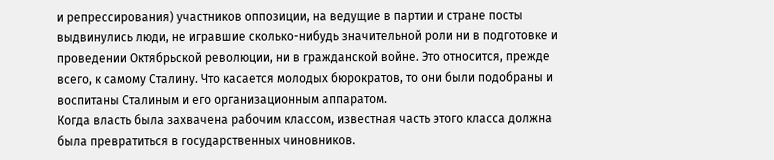и репрессирования) участников оппозиции, на ведущие в партии и стране посты выдвинулись люди, не игравшие сколько-нибудь значительной роли ни в подготовке и проведении Октябрьской революции, ни в гражданской войне. Это относится, прежде всего, к самому Сталину. Что касается молодых бюрократов, то они были подобраны и воспитаны Сталиным и его организационным аппаратом.
Когда власть была захвачена рабочим классом, известная часть этого класса должна была превратиться в государственных чиновников.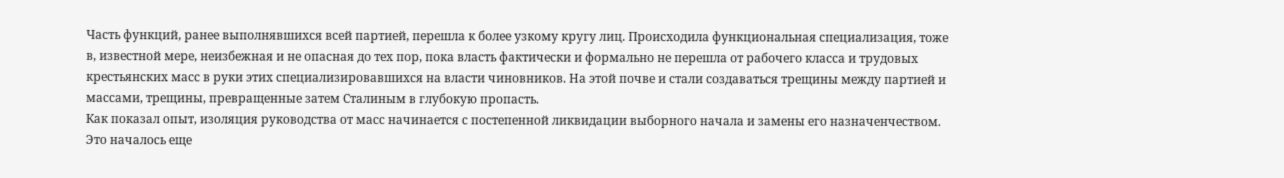Часть функций, ранее выполнявшихся всей партией, перешла к более узкому кругу лиц. Происходила функциональная специализация, тоже в, известной мере, неизбежная и не опасная до тех пор, пока власть фактически и формально не перешла от рабочего класса и трудовых крестьянских масс в руки этих специализировавшихся на власти чиновников. На этой почве и стали создаваться трещины между партией и массами, трещины, превращенные затем Сталиным в глубокую пропасть.
Как показал опыт, изоляция руководства от масс начинается с постепенной ликвидации выборного начала и замены его назначенчеством. Это началось еще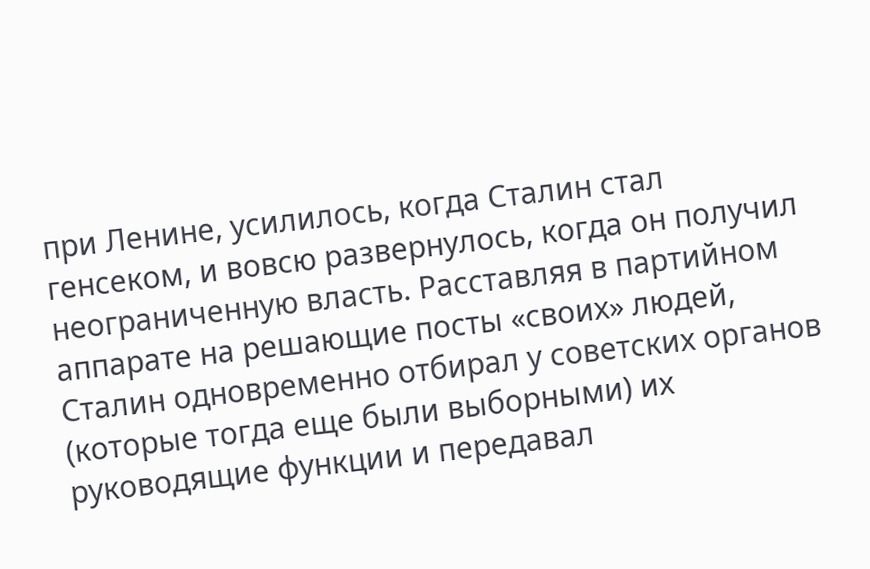при Ленине, усилилось, когда Сталин стал генсеком, и вовсю развернулось, когда он получил неограниченную власть. Расставляя в партийном аппарате на решающие посты «своих» людей, Сталин одновременно отбирал у советских органов (которые тогда еще были выборными) их руководящие функции и передавал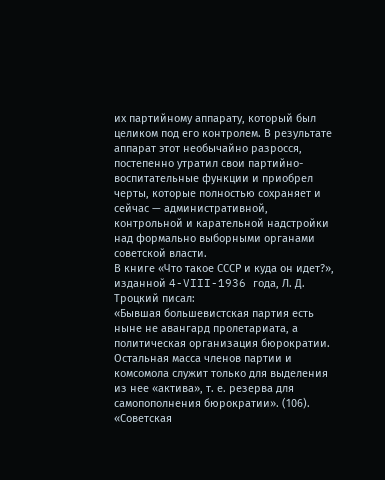их партийному аппарату, который был целиком под его контролем. В результате аппарат этот необычайно разросся, постепенно утратил свои партийно-воспитательные функции и приобрел черты, которые полностью сохраняет и сейчас — административной, контрольной и карательной надстройки над формально выборными органами советской власти.
В книге «Что такое СССР и куда он идет?», изданной 4-VIII-1936 года, Л. Д. Троцкий писал:
«Бывшая большевистская партия есть ныне не авангард пролетариата, а политическая организация бюрократии. Остальная масса членов партии и комсомола служит только для выделения из нее «актива», т. е. резерва для самопополнения бюрократии». (106).
«Советская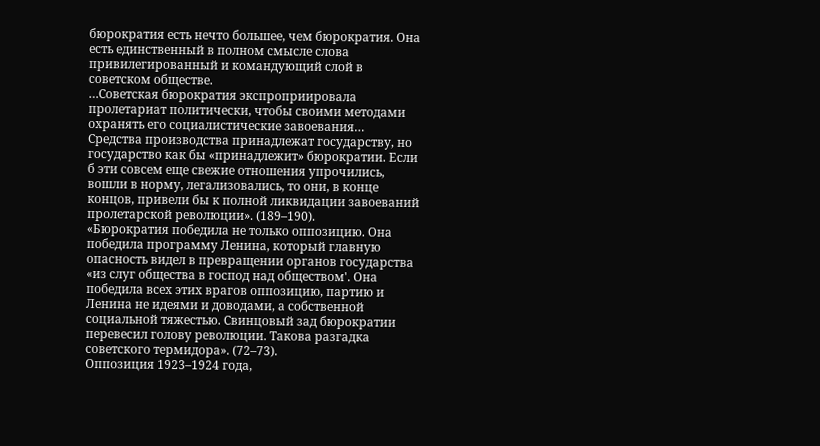бюрократия есть нечто большее, чем бюрократия. Она есть единственный в полном смысле слова привилегированный и командующий слой в советском обществе.
…Советская бюрократия экспроприировала пролетариат политически, чтобы своими методами охранять его социалистические завоевания…
Средства производства принадлежат государству, но государство как бы «принадлежит» бюрократии. Если б эти совсем еще свежие отношения упрочились, вошли в норму, легализовались, то они, в конце концов, привели бы к полной ликвидации завоеваний пролетарской революции». (189–190).
«Бюрократия победила не только оппозицию. Она победила программу Ленина, который главную опасность видел в превращении органов государства «из слуг общества в господ над обществом'. Она победила всех этих врагов оппозицию, партию и Ленина не идеями и доводами, а собственной социальной тяжестью. Свинцовый зад бюрократии перевесил голову революции. Такова разгадка советского термидора». (72–73).
Оппозиция 1923–1924 года,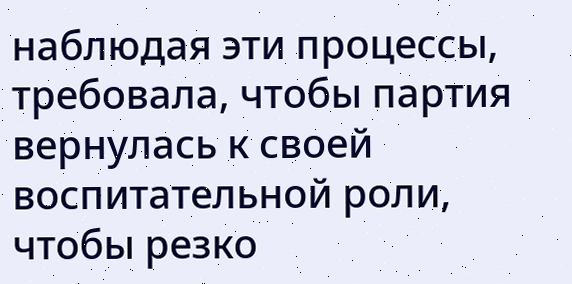наблюдая эти процессы, требовала, чтобы партия вернулась к своей воспитательной роли, чтобы резко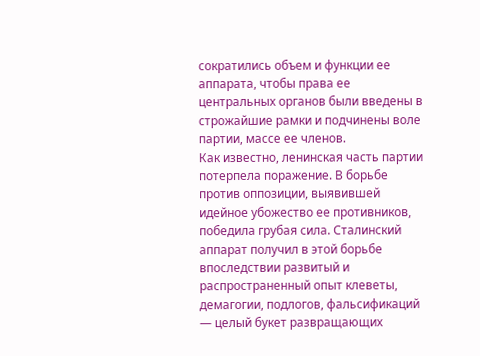сократились объем и функции ее аппарата, чтобы права ее центральных органов были введены в строжайшие рамки и подчинены воле партии, массе ее членов.
Как известно, ленинская часть партии потерпела поражение. В борьбе против оппозиции, выявившей идейное убожество ее противников, победила грубая сила. Сталинский аппарат получил в этой борьбе впоследствии развитый и распространенный опыт клеветы, демагогии, подлогов, фальсификаций — целый букет развращающих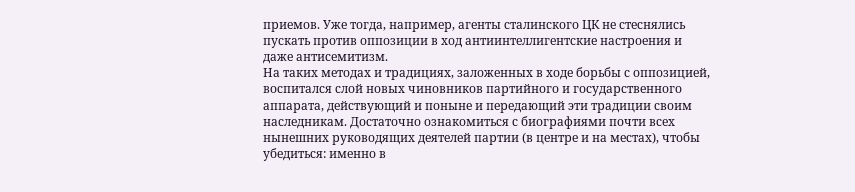приемов. Уже тогда, например, агенты сталинского ЦК не стеснялись пускать против оппозиции в ход антиинтеллигентские настроения и даже антисемитизм.
На таких методах и традициях, заложенных в ходе борьбы с оппозицией, воспитался слой новых чиновников партийного и государственного аппарата, действующий и поныне и передающий эти традиции своим наследникам. Достаточно ознакомиться с биографиями почти всех нынешних руководящих деятелей партии (в центре и на местах), чтобы убедиться: именно в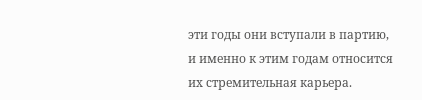эти годы они вступали в партию, и именно к этим годам относится их стремительная карьера.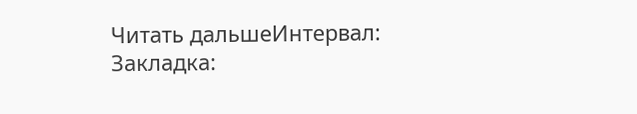Читать дальшеИнтервал:
Закладка: